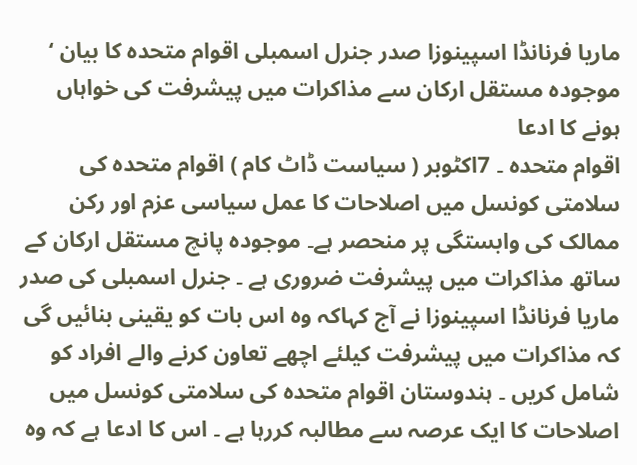ماریا فرنانڈا اسپینوزا صدر جنرل اسمبلی اقوام متحدہ کا بیان ‘ موجودہ مستقل ارکان سے مذاکرات میں پیشرفت کی خواہاں ہونے کا ادعا
اقوام متحدہ ۔ 7اکٹوبر ( سیاست ڈاٹ کام ) اقوام متحدہ کی سلامتی کونسل میں اصلاحات کا عمل سیاسی عزم اور رکن ممالک کی وابستگی پر منحصر ہے۔ موجودہ پانچ مستقل ارکان کے ساتھ مذاکرات میں پیشرفت ضروری ہے ۔ جنرل اسمبلی کی صدر ماریا فرنانڈا اسپینوزا نے آج کہاکہ وہ اس بات کو یقینی بنائیں گی کہ مذاکرات میں پیشرفت کیلئے اچھے تعاون کرنے والے افراد کو شامل کریں ۔ ہندوستان اقوام متحدہ کی سلامتی کونسل میں اصلاحات کا ایک عرصہ سے مطالبہ کررہا ہے ۔ اس کا ادعا ہے کہ وہ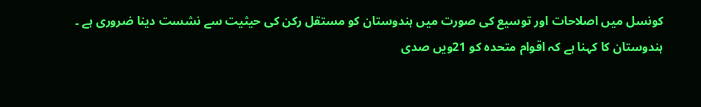کونسل میں اصلاحات اور توسیع کی صورت میں ہندوستان کو مستقل رکن کی حیثیت سے نشست دینا ضروری ہے ۔ ہندوستان کا کہنا ہے کہ اقوام متحدہ کو 21ویں صدی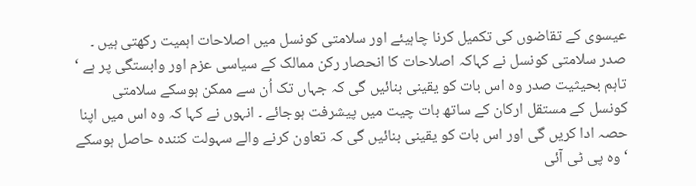عیسوی کے تقاضوں کی تکمیل کرنا چاہیئے اور سلامتی کونسل میں اصلاحات اہمیت رکھتی ہیں ۔ صدر سلامتی کونسل نے کہاکہ اصلاحات کا انحصار رکن ممالک کے سیاسی عزم اور وابستگی پر ہے ‘ تاہم بحیثیت صدر وہ اس بات کو یقینی بنائیں گی کہ جہاں تک اُن سے ممکن ہوسکے سلامتی کونسل کے مستقل ارکان کے ساتھ بات چیت میں پیشرفت ہوجائے ۔ انہوں نے کہا کہ وہ اس میں اپنا حصہ ادا کریں گی اور اس بات کو یقینی بنائیں گی کہ تعاون کرنے والے سہولت کنندہ حاصل ہوسکے ‘ وہ پی ٹی آئی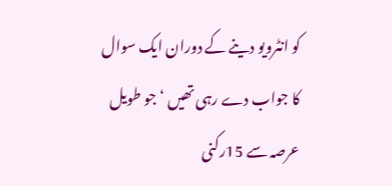کو انٹرویو دینے کے دوران ایک سوال کا جواب دے رہی تھیں ‘ جو طویل عرصہ سے 15رکنی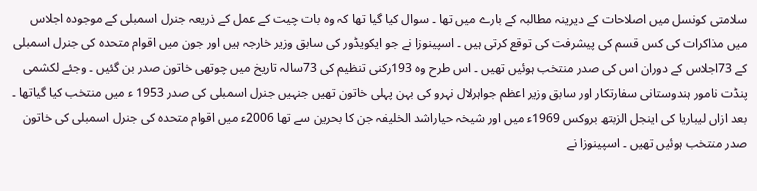سلامتی کونسل میں اصلاحات کے دیرینہ مطالبہ کے بارے میں تھا ۔ سوال کیا گیا تھا کہ وہ بات چیت کے عمل کے ذریعہ جنرل اسمبلی کے موجودہ اجلاس میں مذاکرات کی کس قسم کی پیشرفت کی توقع کرتی ہیں ۔ اسپینوزا نے جو ایکویڈور کی سابق وزیر خارجہ ہیں اور جون میں اقوام متحدہ کی جنرل اسمبلی کے 73اجلاس کے دوران اس کی صدر منتخب ہوئیں تھیں ۔ اس طرح وہ 193رکنی تنظیم کی 73سالہ تاریخ میں چوتھی خاتون صدر بن گئیں ۔ وجئے لکشمی پنڈت نامور ہندوستانی سفارتکار اور سابق وزیر اعظم جواہرلال نہرو کی بہن پہلی خاتون تھیں جنہیں جنرل اسمبلی کی صدر 1953 ء میں منتخب کیا گیاتھا ۔ بعد ازاں لیباریا کی اینجل الزبتھ بروکس 1969ء میں اور شیخہ حیاراشد الخلیفہ جن کا بحرین سے تھا 2006ء میں اقوام متحدہ کی جنرل اسمبلی کی خاتون صدر منتخب ہوئیں تھیں ۔ اسپینوزا نے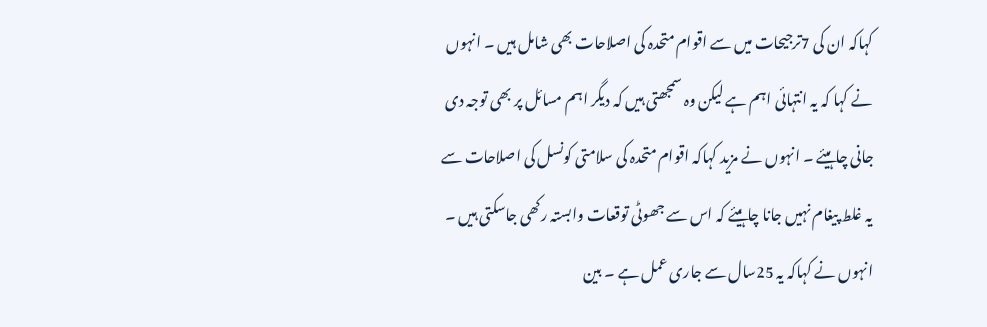کہاکہ ان کی 7ترجیحات میں سے اقوام متحدہ کی اصلاحات بھی شامل ہیں ۔ انہوں نے کہا کہ یہ انتہائی اہم ہے لیکن وہ سمجھتی ہیں کہ دیگر اہم مسائل پر بھی توجہ دی جانی چاہیئے ۔ انہوں نے مزید کہاکہ اقوام متحدہ کی سلامتی کونسل کی اصلاحات سے یہ غلط پیغام نہیں جانا چاہیئے کہ اس سے جھوٹی توقعات وابستہ رکھی جاسکتی ہیں ۔ انہوں نے کہاکہ یہ 25سال سے جاری عمل ہے ۔ بین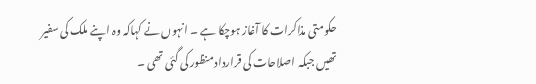حکومتی مذاکرات کا آغاز ہوچکا ہے ۔ انہوں نے کہاکہ وہ اپنے ملک کی سفیر تھیں جبکہ اصلاحات کی قرارداد منظور کی گئی تھی ۔